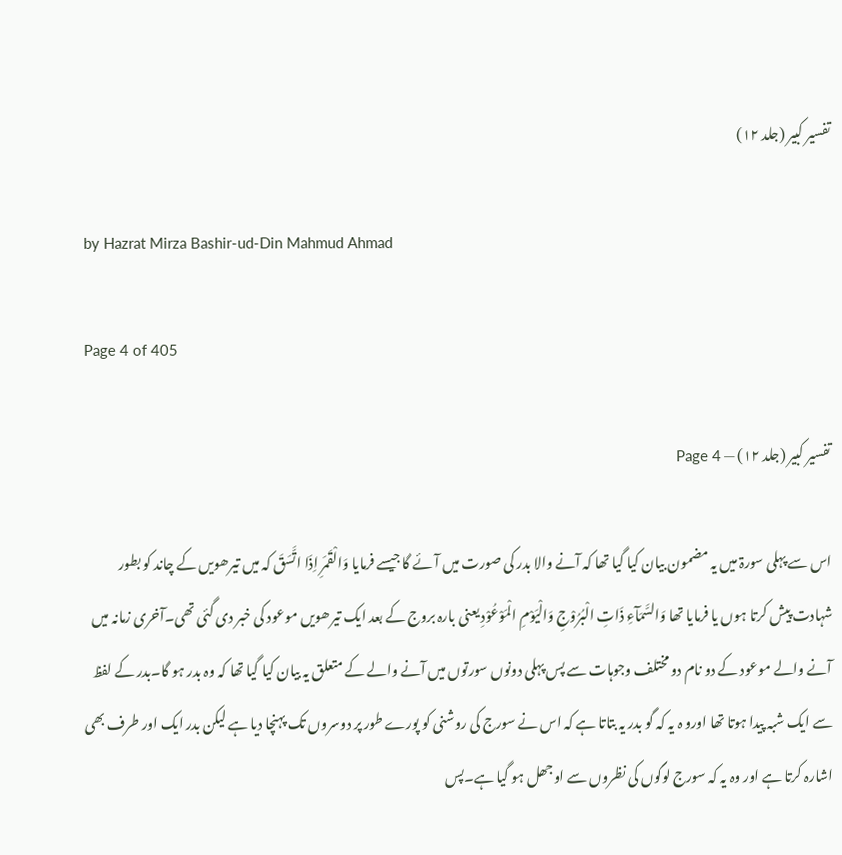تفسیر کبیر (جلد ۱۲)

by Hazrat Mirza Bashir-ud-Din Mahmud Ahmad

Page 4 of 405

تفسیر کبیر (جلد ۱۲) — Page 4

اس سے پہلی سورۃ میں یہ مضمون بیان کیا گیا تھا کہ آنے والا بدر کی صورت میں آئے گا جیسے فرمایا وَالْقَمَرِ اِذَا اتَّسَقَ کہ میں تیرھویں کے چاند کو بطور شہادت پیش کرتا ہوں یا فرمایا تھا وَالسَّمَآءِ ذَاتِ الْبُرُوْجِ وَالْیَوْمِ الْمَوْعُوْدِ یعنی بارہ بروج کے بعد ایک تیرھویں موعود کی خبر دی گئی تھی۔آخری زمانہ میں آنے والے موعود کے دو نام دو مختلف وجوہات سے پس پہلی دونوں سورتوں میں آنے والے کے متعلق یہ بیان کیا گیا تھا کہ وہ بدر ہو گا۔بدر کے لفظ سے ایک شبہ پیدا ہوتا تھا اورو ہ یہ کہ گو بدر یہ بتاتا ہے کہ اس نے سورج کی روشنی کو پورے طور پر دوسروں تک پہنچا دیا ہے لیکن بدر ایک اور طرف بھی اشارہ کرتا ہے اور وہ یہ کہ سورج لوگوں کی نظروں سے اوجھل ہو گیا ہے۔پس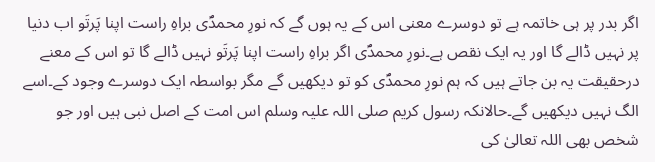اگر بدر پر ہی خاتمہ ہے تو دوسرے معنی اس کے یہ ہوں گے کہ نورِ محمدؐی براہِ راست اپنا پَرتَو اب دنیا پر نہیں ڈالے گا اور یہ ایک نقص ہے۔نورِ محمدؐی اگر براہِ راست اپنا پَرتَو نہیں ڈالے گا تو اس کے معنے درحقیقت یہ بن جاتے ہیں کہ ہم نورِ محمدؐی کو تو دیکھیں گے مگر بواسطہ ایک دوسرے وجود کے۔اسے الگ نہیں دیکھیں گے۔حالانکہ رسول کریم صلی اللہ علیہ وسلم اس امت کے اصل نبی ہیں اور جو شخص بھی اللہ تعالیٰ کی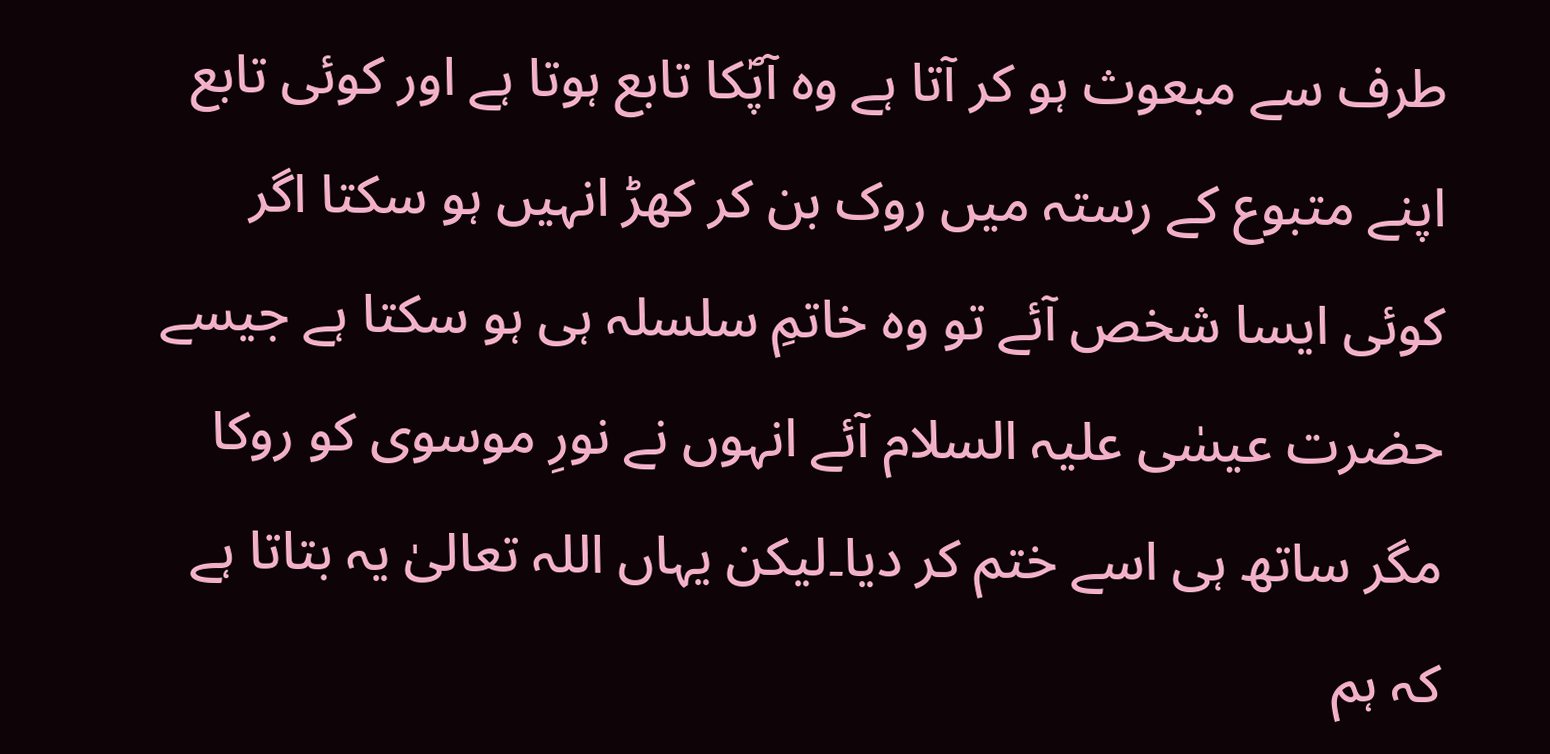طرف سے مبعوث ہو کر آتا ہے وہ آپؐکا تابع ہوتا ہے اور کوئی تابع اپنے متبوع کے رستہ میں روک بن کر کھڑ انہیں ہو سکتا اگر کوئی ایسا شخص آئے تو وہ خاتمِ سلسلہ ہی ہو سکتا ہے جیسے حضرت عیسٰی علیہ السلام آئے انہوں نے نورِ موسوی کو روکا مگر ساتھ ہی اسے ختم کر دیا۔لیکن یہاں اللہ تعالیٰ یہ بتاتا ہے کہ ہم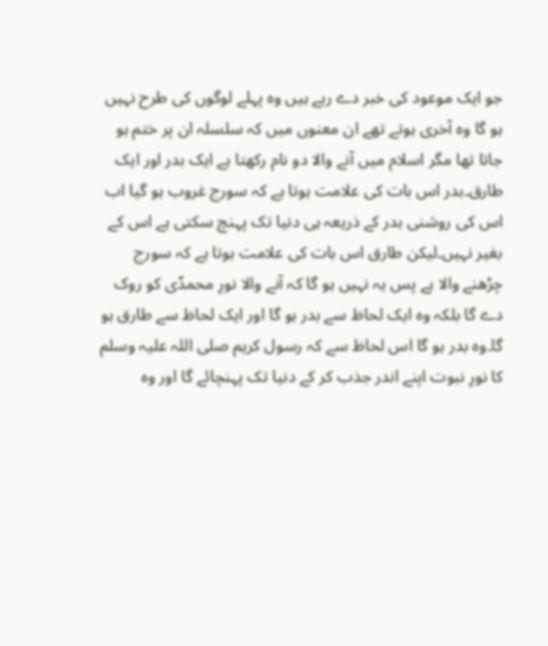جو ایک موعود کی خبر دے رہے ہیں وہ پہلے لوگوں کی طرح نہیں ہو گا وہ آخری ہوتے تھے ان معنوں میں کہ سلسلہ ان پر ختم ہو جاتا تھا مگر اسلام میں آنے والا دو نام رکھتا ہے ایک بدر اور ایک طارق۔بدر اس بات کی علامت ہوتا ہے کہ سورج غروب ہو گیا اب اس کی روشنی بدر کے ذریعہ ہی دنیا تک پہنچ سکتی ہے اس کے بغیر نہیں۔لیکن طارق اس بات کی علامت ہوتا ہے کہ سورج چڑھنے والا ہے پس یہ نہیں ہو گا کہ آنے والا نورِ محمدؐی کو روک دے گا بلکہ وہ ایک لحاظ سے بدر ہو گا اور ایک لحاظ سے طارق ہو گا۔وہ بدر ہو گا اس لحاظ سے کہ رسول کریم صلی اللہ علیہ وسلم کا نورِ نبوت اپنے اندر جذب کر کے دنیا تک پہنچائے گا اور وہ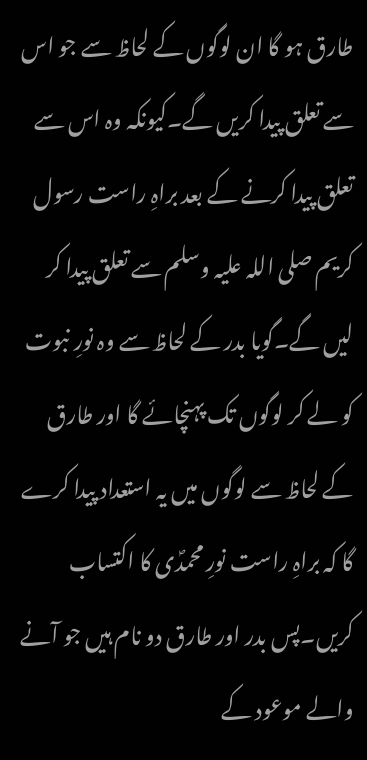طارق ہو گا ان لوگوں کے لحاظ سے جو اس سے تعلق پیدا کریں گے۔کیونکہ وہ اس سے تعلق پیدا کرنے کے بعد براہِ راست رسول کریم صلی اللہ علیہ وسلم سے تعلق پیدا کر لیں گے۔گویا بدر کے لحاظ سے وہ نورِ نبوت کو لے کر لوگوں تک پہنچائے گا اور طارق کے لحاظ سے لوگوں میں یہ استعداد پیدا کرے گا کہ براہِ راست نورِ محمدؐی کا اکتساب کریں۔پس بدر اور طارق دو نام ہیں جو آنے والے موعود کے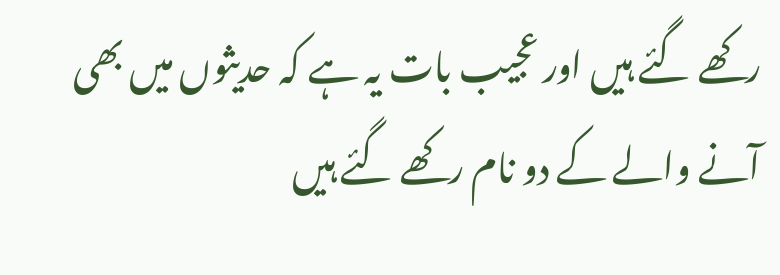رکھے گئے ہیں اور عجیب بات یہ ہے کہ حدیثوں میں بھی آنے والے کے دو نام رکھے گئے ہیں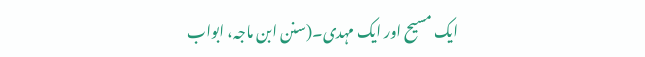ایک مسیح اور ایک مہدی۔(سنن ابن ماجہ، ابواب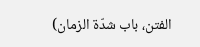الفتن، باب شدّۃ الزمان)